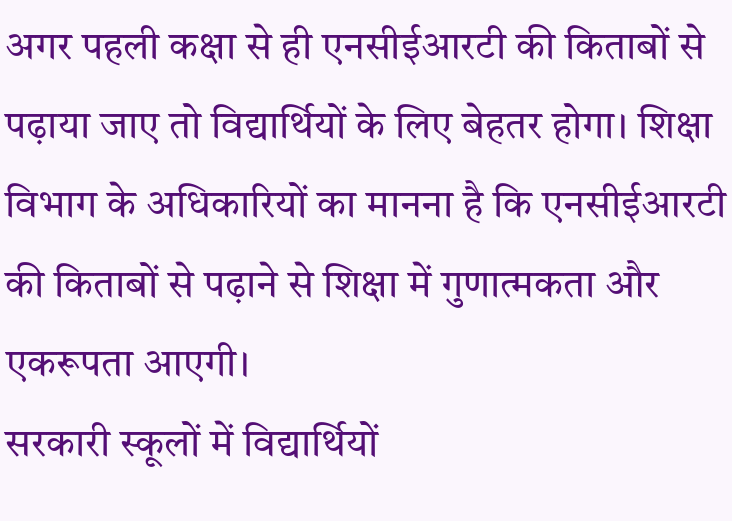अगर पहली कक्षा से ही एनसीईआरटी की किताबों से पढ़ाया जाए तो विद्यार्थियों के लिए बेहतर होगा। शिक्षा विभाग के अधिकारियों का मानना है कि एनसीईआरटी की किताबों से पढ़ाने से शिक्षा में गुणात्मकता और एकरूपता आएगी।
सरकारी स्कूलों में विद्यार्थियों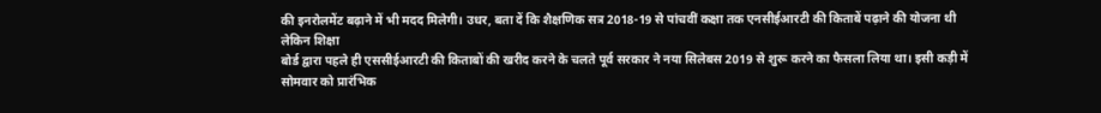की इनरोलमेंट बढ़ाने में भी मदद मिलेगी। उधर, बता दें कि शैक्षणिक सत्र 2018-19 से पांचवीं कक्षा तक एनसीईआरटी की किताबें पढ़ाने की योजना थी लेकिन शिक्षा
बोर्ड द्वारा पहले ही एससीईआरटी की किताबों की खरीद करने के चलते पूर्व सरकार ने नया सिलेबस 2019 से शुरू करने का फैसला लिया था। इसी कड़ी में सोमवार को प्रारंभिक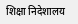शिक्षा निदेशालय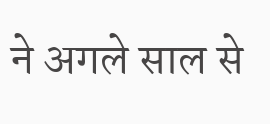ने अगले साल से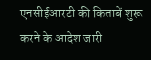एनसीईआरटी की किताबें शुरू करने के आदेश जारी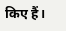किए हैं।